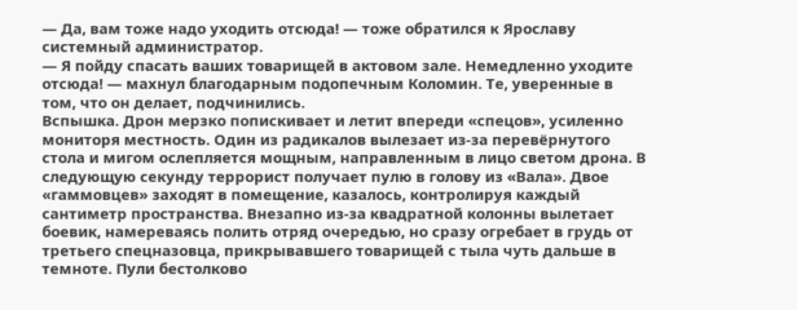— Да, вам тоже надо уходить отсюда! — тоже обратился к Ярославу системный администратор.
— Я пойду спасать ваших товарищей в актовом зале. Немедленно уходите отсюда! — махнул благодарным подопечным Коломин. Те, уверенные в том, что он делает, подчинились.
Вспышка. Дрон мерзко попискивает и летит впереди «спецов», усиленно мониторя местность. Один из радикалов вылезает из-за перевёрнутого стола и мигом ослепляется мощным, направленным в лицо светом дрона. В следующую секунду террорист получает пулю в голову из «Вала». Двое «гаммовцев» заходят в помещение, казалось, контролируя каждый сантиметр пространства. Внезапно из-за квадратной колонны вылетает боевик, намереваясь полить отряд очередью, но сразу огребает в грудь от третьего спецназовца, прикрывавшего товарищей с тыла чуть дальше в темноте. Пули бестолково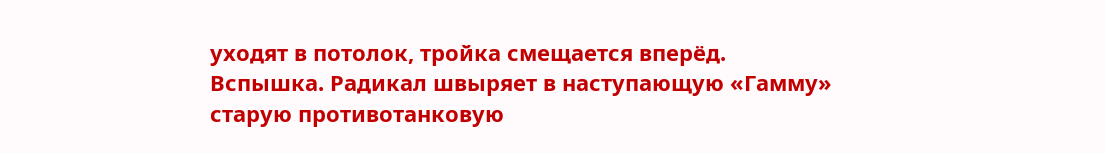уходят в потолок, тройка смещается вперёд.
Вспышка. Радикал швыряет в наступающую «Гамму» старую противотанковую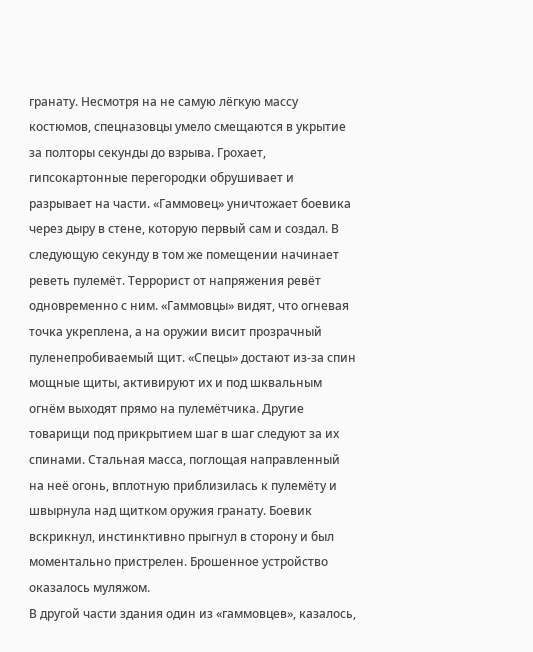гранату. Несмотря на не самую лёгкую массу костюмов, спецназовцы умело смещаются в укрытие за полторы секунды до взрыва. Грохает, гипсокартонные перегородки обрушивает и разрывает на части. «Гаммовец» уничтожает боевика через дыру в стене, которую первый сам и создал. В следующую секунду в том же помещении начинает реветь пулемёт. Террорист от напряжения ревёт одновременно с ним. «Гаммовцы» видят, что огневая точка укреплена, а на оружии висит прозрачный пуленепробиваемый щит. «Спецы» достают из-за спин мощные щиты, активируют их и под шквальным огнём выходят прямо на пулемётчика. Другие товарищи под прикрытием шаг в шаг следуют за их спинами. Стальная масса, поглощая направленный на неё огонь, вплотную приблизилась к пулемёту и швырнула над щитком оружия гранату. Боевик вскрикнул, инстинктивно прыгнул в сторону и был моментально пристрелен. Брошенное устройство оказалось муляжом.
В другой части здания один из «гаммовцев», казалось,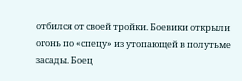отбился от своей тройки. Боевики открыли огонь по «спецу» из утопающей в полутьме засады. Боец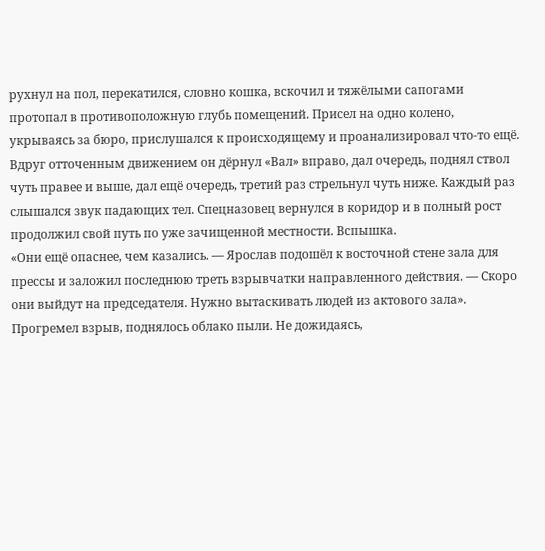рухнул на пол, перекатился, словно кошка, вскочил и тяжёлыми сапогами протопал в противоположную глубь помещений. Присел на одно колено, укрываясь за бюро, прислушался к происходящему и проанализировал что-то ещё. Вдруг отточенным движением он дёрнул «Вал» вправо, дал очередь, поднял ствол чуть правее и выше, дал ещё очередь, третий раз стрельнул чуть ниже. Каждый раз слышался звук падающих тел. Спецназовец вернулся в коридор и в полный рост продолжил свой путь по уже зачищенной местности. Вспышка.
«Они ещё опаснее, чем казались. — Ярослав подошёл к восточной стене зала для прессы и заложил последнюю треть взрывчатки направленного действия. — Скоро они выйдут на председателя. Нужно вытаскивать людей из актового зала».
Прогремел взрыв, поднялось облако пыли. Не дожидаясь,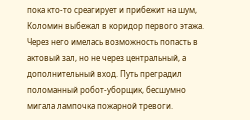пока кто-то среагирует и прибежит на шум, Коломин выбежал в коридор первого этажа. Через него имелась возможность попасть в актовый зал, но не через центральный, а дополнительный вход. Путь преградил поломанный робот-уборщик, бесшумно мигала лампочка пожарной тревоги.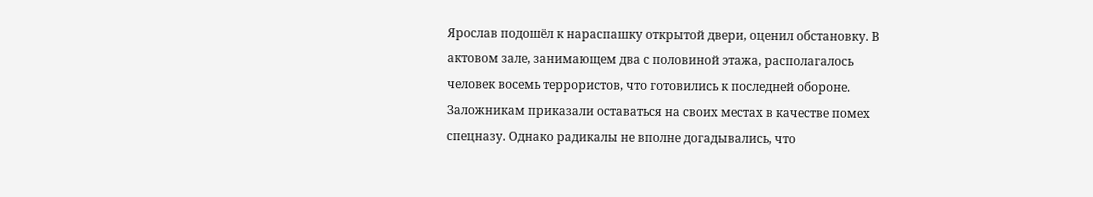Ярослав подошёл к нараспашку открытой двери, оценил обстановку. В актовом зале, занимающем два с половиной этажа, располагалось человек восемь террористов, что готовились к последней обороне. Заложникам приказали оставаться на своих местах в качестве помех спецназу. Однако радикалы не вполне догадывались, что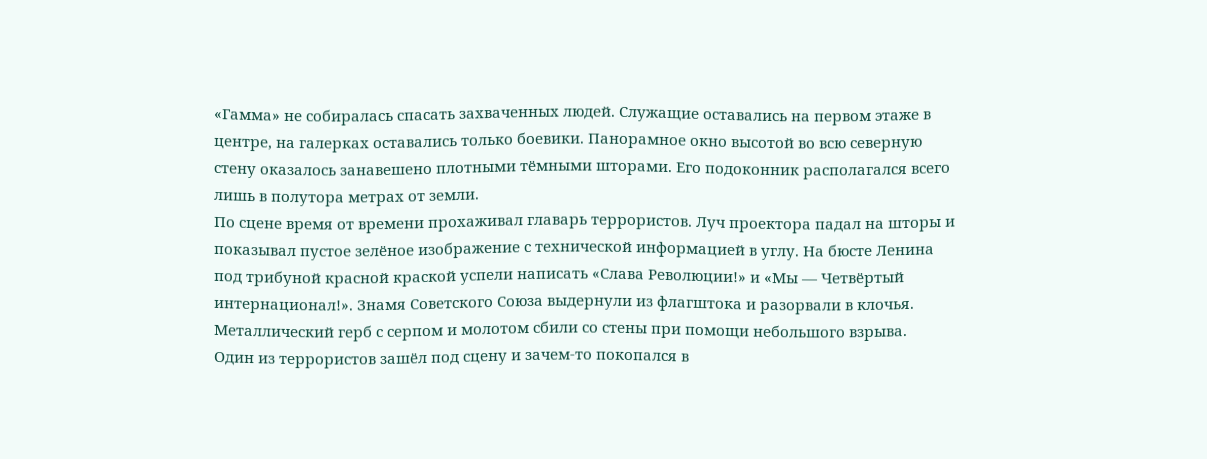«Гамма» не собиралась спасать захваченных людей. Служащие оставались на первом этаже в центре, на галерках оставались только боевики. Панорамное окно высотой во всю северную стену оказалось занавешено плотными тёмными шторами. Его подоконник располагался всего лишь в полутора метрах от земли.
По сцене время от времени прохаживал главарь террористов. Луч проектора падал на шторы и показывал пустое зелёное изображение с технической информацией в углу. На бюсте Ленина под трибуной красной краской успели написать «Слава Революции!» и «Мы — Четвёртый интернационал!». Знамя Советского Союза выдернули из флагштока и разорвали в клочья. Металлический герб с серпом и молотом сбили со стены при помощи небольшого взрыва.
Один из террористов зашёл под сцену и зачем-то покопался в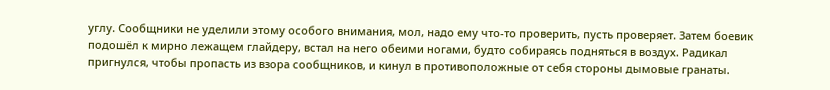углу. Сообщники не уделили этому особого внимания, мол, надо ему что-то проверить, пусть проверяет. Затем боевик подошёл к мирно лежащем глайдеру, встал на него обеими ногами, будто собираясь подняться в воздух. Радикал пригнулся, чтобы пропасть из взора сообщников, и кинул в противоположные от себя стороны дымовые гранаты.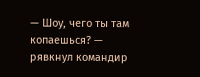— Шоу, чего ты там копаешься? — рявкнул командир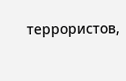террористов,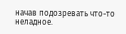начав подозревать что-то неладное.